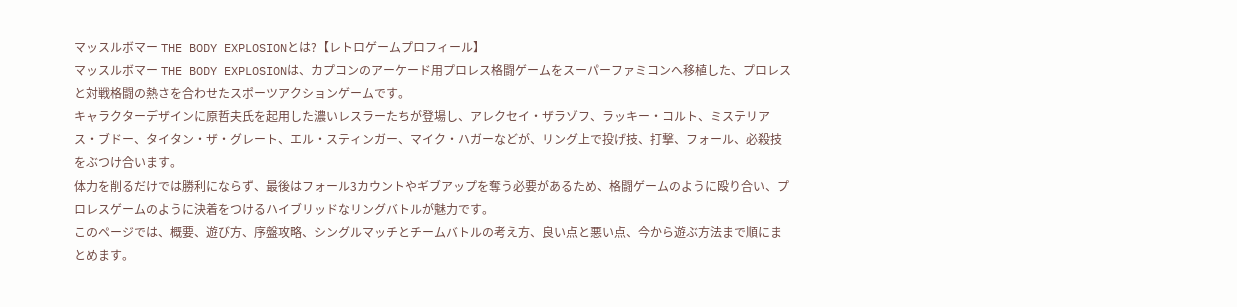マッスルボマー THE BODY EXPLOSIONとは?【レトロゲームプロフィール】
マッスルボマー THE BODY EXPLOSIONは、カプコンのアーケード用プロレス格闘ゲームをスーパーファミコンへ移植した、プロレスと対戦格闘の熱さを合わせたスポーツアクションゲームです。
キャラクターデザインに原哲夫氏を起用した濃いレスラーたちが登場し、アレクセイ・ザラゾフ、ラッキー・コルト、ミステリアス・ブドー、タイタン・ザ・グレート、エル・スティンガー、マイク・ハガーなどが、リング上で投げ技、打撃、フォール、必殺技をぶつけ合います。
体力を削るだけでは勝利にならず、最後はフォール3カウントやギブアップを奪う必要があるため、格闘ゲームのように殴り合い、プロレスゲームのように決着をつけるハイブリッドなリングバトルが魅力です。
このページでは、概要、遊び方、序盤攻略、シングルマッチとチームバトルの考え方、良い点と悪い点、今から遊ぶ方法まで順にまとめます。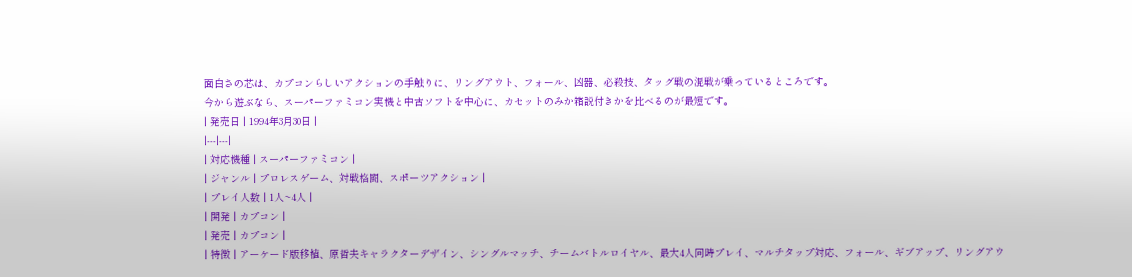面白さの芯は、カプコンらしいアクションの手触りに、リングアウト、フォール、凶器、必殺技、タッグ戦の混戦が乗っているところです。
今から遊ぶなら、スーパーファミコン実機と中古ソフトを中心に、カセットのみか箱説付きかを比べるのが最短です。
| 発売日 | 1994年3月30日 |
|---|---|
| 対応機種 | スーパーファミコン |
| ジャンル | プロレスゲーム、対戦格闘、スポーツアクション |
| プレイ人数 | 1人~4人 |
| 開発 | カプコン |
| 発売 | カプコン |
| 特徴 | アーケード版移植、原哲夫キャラクターデザイン、シングルマッチ、チームバトルロイヤル、最大4人同時プレイ、マルチタップ対応、フォール、ギブアップ、リングアウ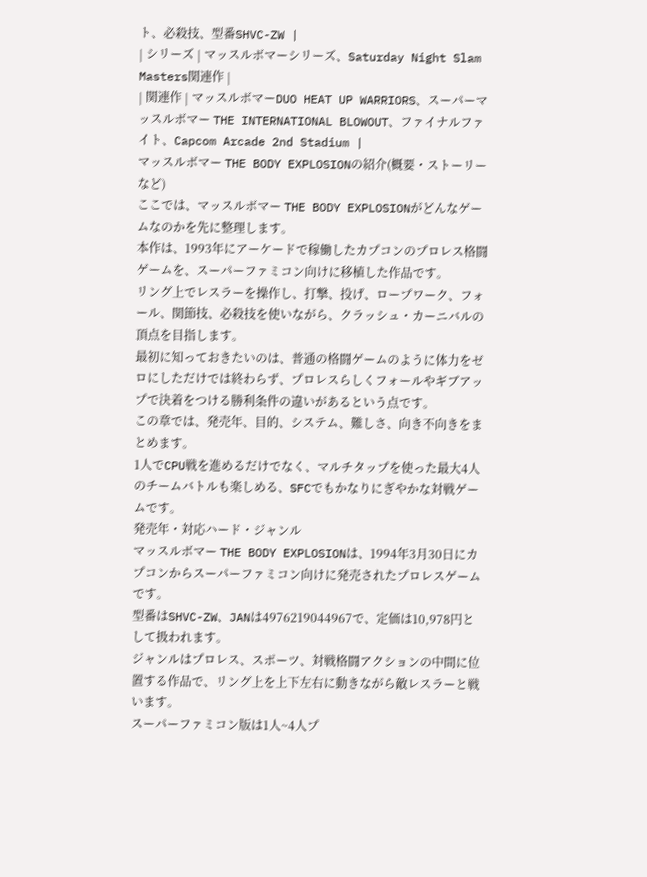ト、必殺技、型番SHVC-ZW |
| シリーズ | マッスルボマーシリーズ、Saturday Night Slam Masters関連作 |
| 関連作 | マッスルボマーDUO HEAT UP WARRIORS、スーパーマッスルボマー THE INTERNATIONAL BLOWOUT、ファイナルファイト、Capcom Arcade 2nd Stadium |
マッスルボマー THE BODY EXPLOSIONの紹介(概要・ストーリーなど)
ここでは、マッスルボマー THE BODY EXPLOSIONがどんなゲームなのかを先に整理します。
本作は、1993年にアーケードで稼働したカプコンのプロレス格闘ゲームを、スーパーファミコン向けに移植した作品です。
リング上でレスラーを操作し、打撃、投げ、ロープワーク、フォール、関節技、必殺技を使いながら、クラッシュ・カーニバルの頂点を目指します。
最初に知っておきたいのは、普通の格闘ゲームのように体力をゼロにしただけでは終わらず、プロレスらしくフォールやギブアップで決着をつける勝利条件の違いがあるという点です。
この章では、発売年、目的、システム、難しさ、向き不向きをまとめます。
1人でCPU戦を進めるだけでなく、マルチタップを使った最大4人のチームバトルも楽しめる、SFCでもかなりにぎやかな対戦ゲームです。
発売年・対応ハード・ジャンル
マッスルボマー THE BODY EXPLOSIONは、1994年3月30日にカプコンからスーパーファミコン向けに発売されたプロレスゲームです。
型番はSHVC-ZW、JANは4976219044967で、定価は10,978円として扱われます。
ジャンルはプロレス、スポーツ、対戦格闘アクションの中間に位置する作品で、リング上を上下左右に動きながら敵レスラーと戦います。
スーパーファミコン版は1人~4人プ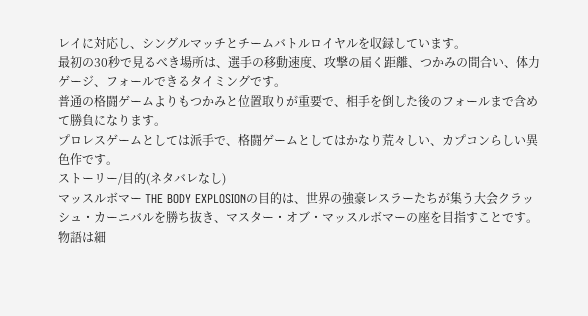レイに対応し、シングルマッチとチームバトルロイヤルを収録しています。
最初の30秒で見るべき場所は、選手の移動速度、攻撃の届く距離、つかみの間合い、体力ゲージ、フォールできるタイミングです。
普通の格闘ゲームよりもつかみと位置取りが重要で、相手を倒した後のフォールまで含めて勝負になります。
プロレスゲームとしては派手で、格闘ゲームとしてはかなり荒々しい、カプコンらしい異色作です。
ストーリー/目的(ネタバレなし)
マッスルボマー THE BODY EXPLOSIONの目的は、世界の強豪レスラーたちが集う大会クラッシュ・カーニバルを勝ち抜き、マスター・オブ・マッスルボマーの座を目指すことです。
物語は細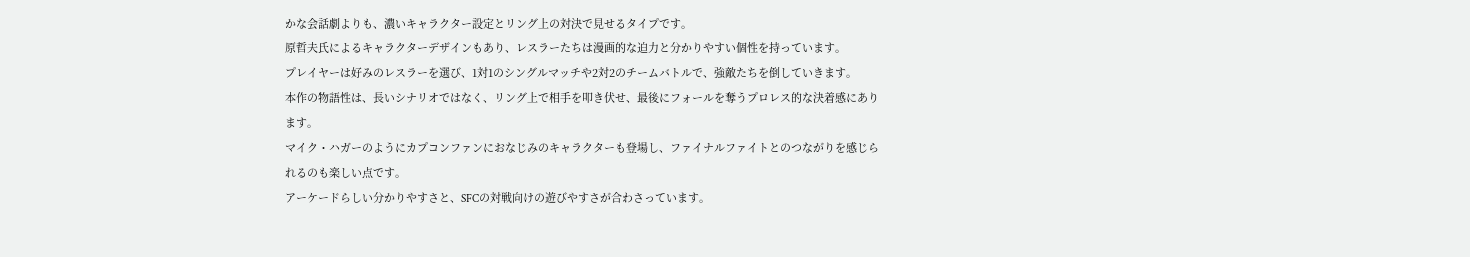かな会話劇よりも、濃いキャラクター設定とリング上の対決で見せるタイプです。
原哲夫氏によるキャラクターデザインもあり、レスラーたちは漫画的な迫力と分かりやすい個性を持っています。
プレイヤーは好みのレスラーを選び、1対1のシングルマッチや2対2のチームバトルで、強敵たちを倒していきます。
本作の物語性は、長いシナリオではなく、リング上で相手を叩き伏せ、最後にフォールを奪うプロレス的な決着感にあります。
マイク・ハガーのようにカプコンファンにおなじみのキャラクターも登場し、ファイナルファイトとのつながりを感じられるのも楽しい点です。
アーケードらしい分かりやすさと、SFCの対戦向けの遊びやすさが合わさっています。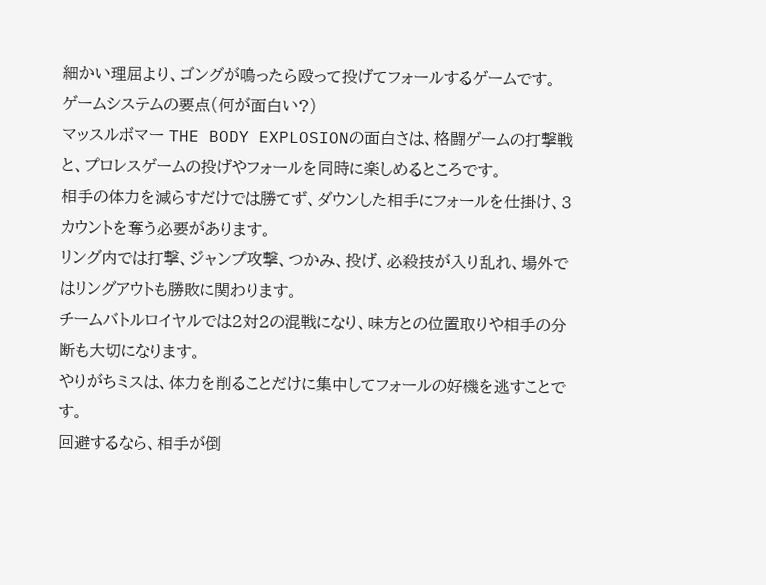細かい理屈より、ゴングが鳴ったら殴って投げてフォールするゲームです。
ゲームシステムの要点(何が面白い?)
マッスルボマー THE BODY EXPLOSIONの面白さは、格闘ゲームの打撃戦と、プロレスゲームの投げやフォールを同時に楽しめるところです。
相手の体力を減らすだけでは勝てず、ダウンした相手にフォールを仕掛け、3カウントを奪う必要があります。
リング内では打撃、ジャンプ攻撃、つかみ、投げ、必殺技が入り乱れ、場外ではリングアウトも勝敗に関わります。
チームバトルロイヤルでは2対2の混戦になり、味方との位置取りや相手の分断も大切になります。
やりがちミスは、体力を削ることだけに集中してフォールの好機を逃すことです。
回避するなら、相手が倒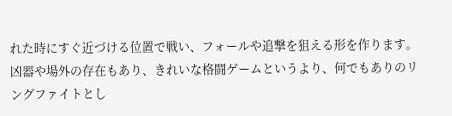れた時にすぐ近づける位置で戦い、フォールや追撃を狙える形を作ります。
凶器や場外の存在もあり、きれいな格闘ゲームというより、何でもありのリングファイトとし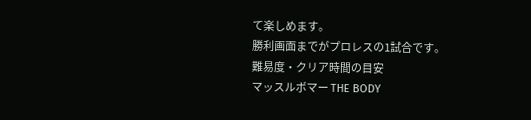て楽しめます。
勝利画面までがプロレスの1試合です。
難易度・クリア時間の目安
マッスルボマー THE BODY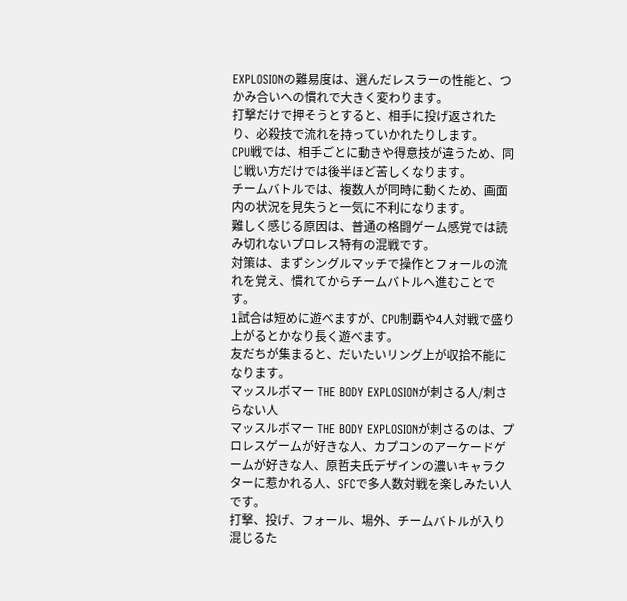EXPLOSIONの難易度は、選んだレスラーの性能と、つかみ合いへの慣れで大きく変わります。
打撃だけで押そうとすると、相手に投げ返されたり、必殺技で流れを持っていかれたりします。
CPU戦では、相手ごとに動きや得意技が違うため、同じ戦い方だけでは後半ほど苦しくなります。
チームバトルでは、複数人が同時に動くため、画面内の状況を見失うと一気に不利になります。
難しく感じる原因は、普通の格闘ゲーム感覚では読み切れないプロレス特有の混戦です。
対策は、まずシングルマッチで操作とフォールの流れを覚え、慣れてからチームバトルへ進むことです。
1試合は短めに遊べますが、CPU制覇や4人対戦で盛り上がるとかなり長く遊べます。
友だちが集まると、だいたいリング上が収拾不能になります。
マッスルボマー THE BODY EXPLOSIONが刺さる人/刺さらない人
マッスルボマー THE BODY EXPLOSIONが刺さるのは、プロレスゲームが好きな人、カプコンのアーケードゲームが好きな人、原哲夫氏デザインの濃いキャラクターに惹かれる人、SFCで多人数対戦を楽しみたい人です。
打撃、投げ、フォール、場外、チームバトルが入り混じるた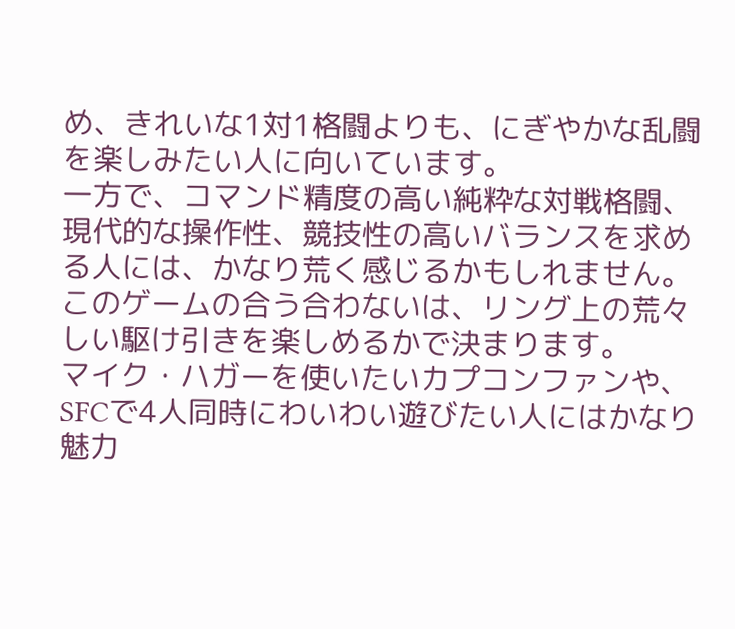め、きれいな1対1格闘よりも、にぎやかな乱闘を楽しみたい人に向いています。
一方で、コマンド精度の高い純粋な対戦格闘、現代的な操作性、競技性の高いバランスを求める人には、かなり荒く感じるかもしれません。
このゲームの合う合わないは、リング上の荒々しい駆け引きを楽しめるかで決まります。
マイク・ハガーを使いたいカプコンファンや、SFCで4人同時にわいわい遊びたい人にはかなり魅力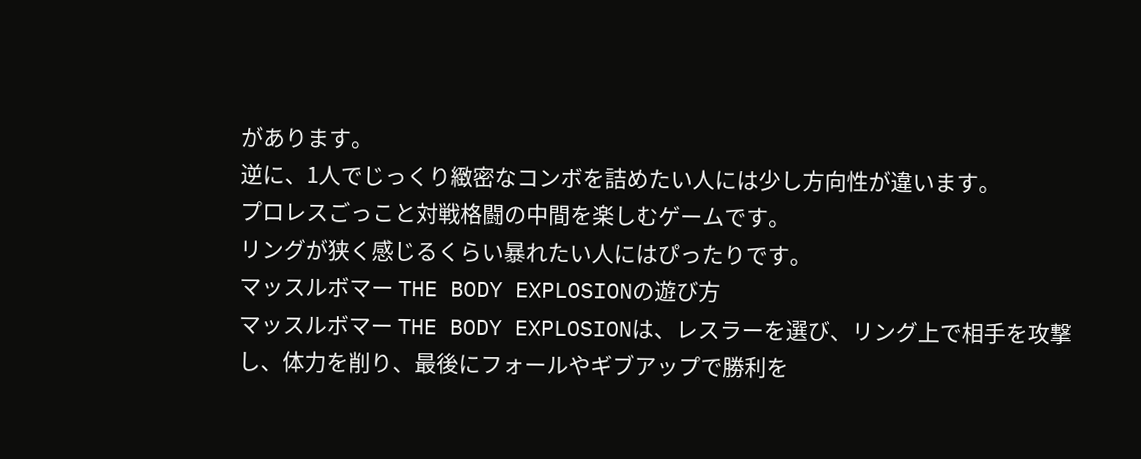があります。
逆に、1人でじっくり緻密なコンボを詰めたい人には少し方向性が違います。
プロレスごっこと対戦格闘の中間を楽しむゲームです。
リングが狭く感じるくらい暴れたい人にはぴったりです。
マッスルボマー THE BODY EXPLOSIONの遊び方
マッスルボマー THE BODY EXPLOSIONは、レスラーを選び、リング上で相手を攻撃し、体力を削り、最後にフォールやギブアップで勝利を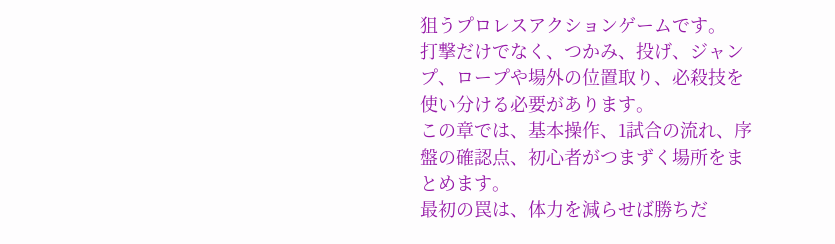狙うプロレスアクションゲームです。
打撃だけでなく、つかみ、投げ、ジャンプ、ロープや場外の位置取り、必殺技を使い分ける必要があります。
この章では、基本操作、1試合の流れ、序盤の確認点、初心者がつまずく場所をまとめます。
最初の罠は、体力を減らせば勝ちだ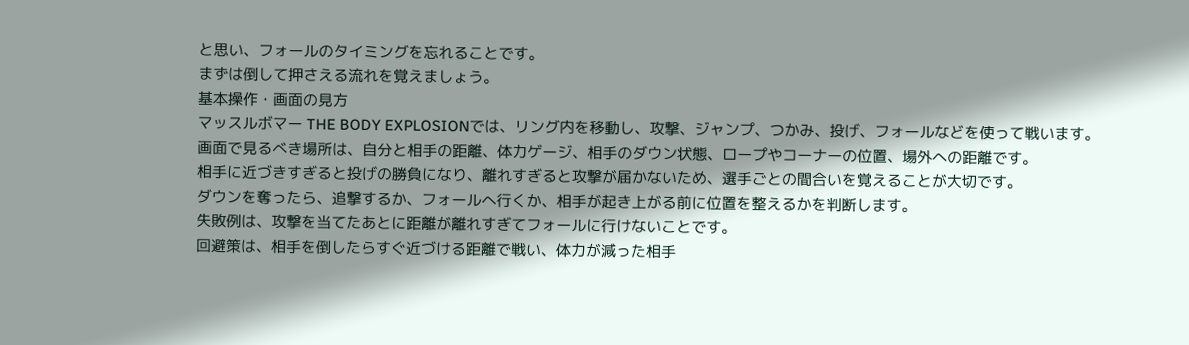と思い、フォールのタイミングを忘れることです。
まずは倒して押さえる流れを覚えましょう。
基本操作・画面の見方
マッスルボマー THE BODY EXPLOSIONでは、リング内を移動し、攻撃、ジャンプ、つかみ、投げ、フォールなどを使って戦います。
画面で見るべき場所は、自分と相手の距離、体力ゲージ、相手のダウン状態、ロープやコーナーの位置、場外への距離です。
相手に近づきすぎると投げの勝負になり、離れすぎると攻撃が届かないため、選手ごとの間合いを覚えることが大切です。
ダウンを奪ったら、追撃するか、フォールへ行くか、相手が起き上がる前に位置を整えるかを判断します。
失敗例は、攻撃を当てたあとに距離が離れすぎてフォールに行けないことです。
回避策は、相手を倒したらすぐ近づける距離で戦い、体力が減った相手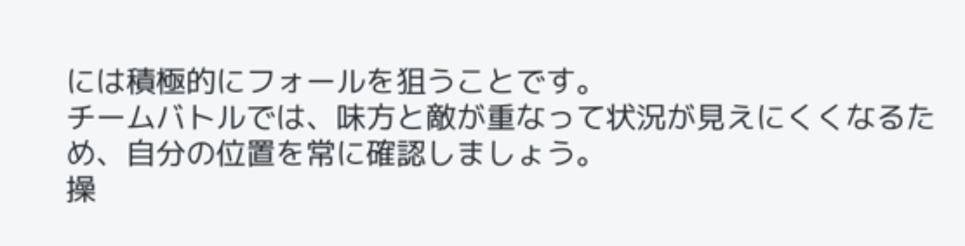には積極的にフォールを狙うことです。
チームバトルでは、味方と敵が重なって状況が見えにくくなるため、自分の位置を常に確認しましょう。
操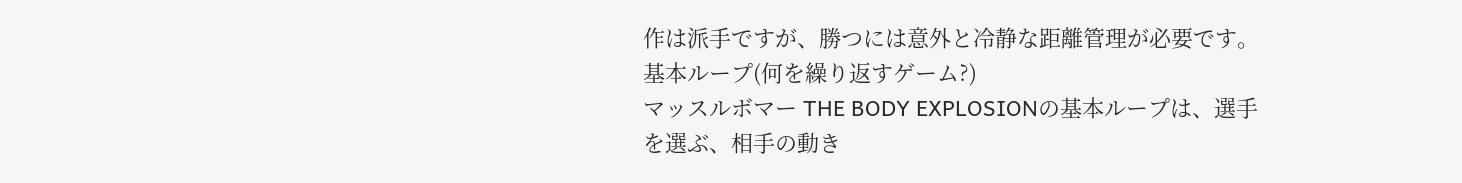作は派手ですが、勝つには意外と冷静な距離管理が必要です。
基本ループ(何を繰り返すゲーム?)
マッスルボマー THE BODY EXPLOSIONの基本ループは、選手を選ぶ、相手の動き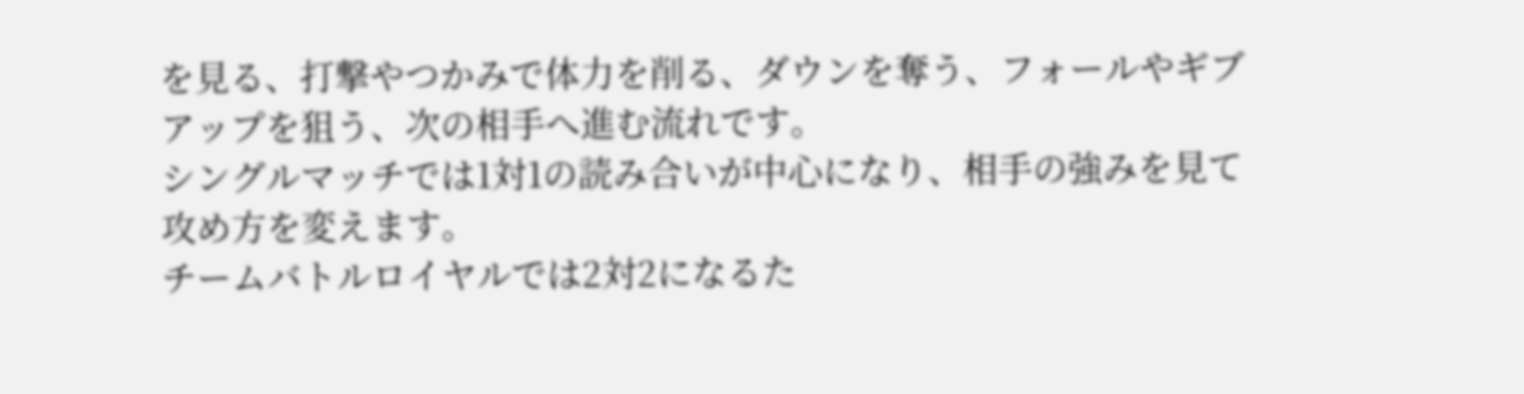を見る、打撃やつかみで体力を削る、ダウンを奪う、フォールやギブアップを狙う、次の相手へ進む流れです。
シングルマッチでは1対1の読み合いが中心になり、相手の強みを見て攻め方を変えます。
チームバトルロイヤルでは2対2になるた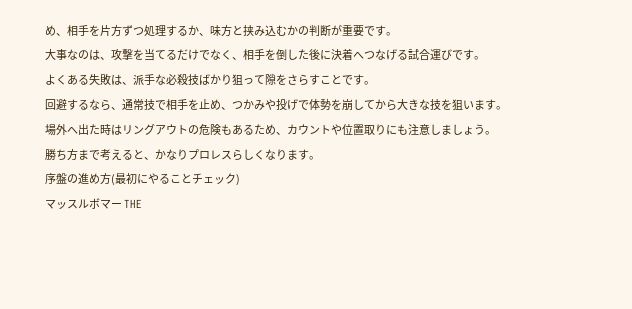め、相手を片方ずつ処理するか、味方と挟み込むかの判断が重要です。
大事なのは、攻撃を当てるだけでなく、相手を倒した後に決着へつなげる試合運びです。
よくある失敗は、派手な必殺技ばかり狙って隙をさらすことです。
回避するなら、通常技で相手を止め、つかみや投げで体勢を崩してから大きな技を狙います。
場外へ出た時はリングアウトの危険もあるため、カウントや位置取りにも注意しましょう。
勝ち方まで考えると、かなりプロレスらしくなります。
序盤の進め方(最初にやることチェック)
マッスルボマー THE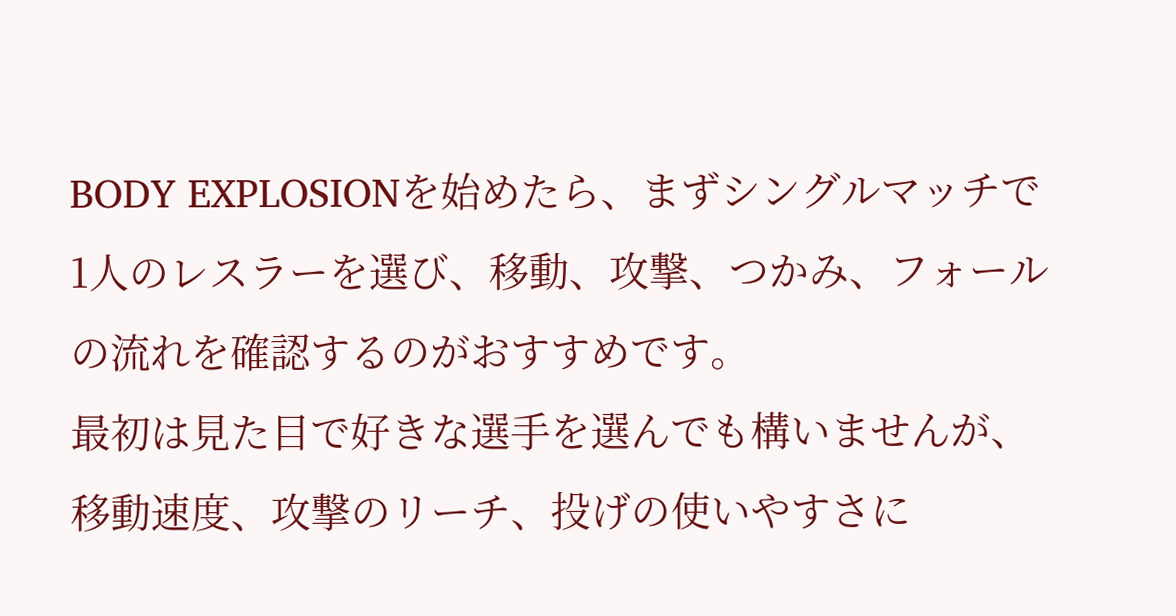BODY EXPLOSIONを始めたら、まずシングルマッチで1人のレスラーを選び、移動、攻撃、つかみ、フォールの流れを確認するのがおすすめです。
最初は見た目で好きな選手を選んでも構いませんが、移動速度、攻撃のリーチ、投げの使いやすさに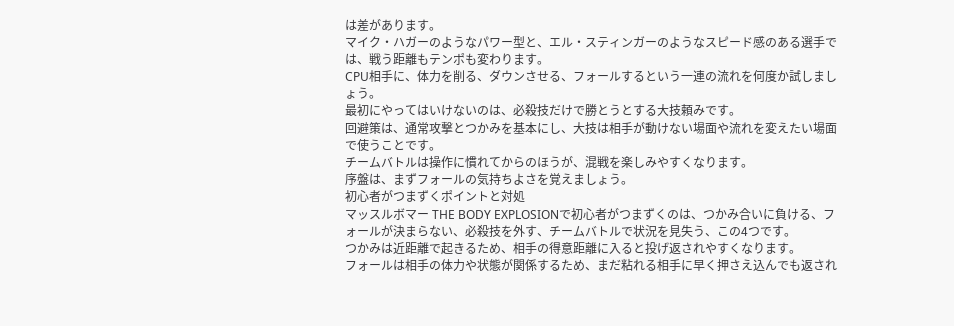は差があります。
マイク・ハガーのようなパワー型と、エル・スティンガーのようなスピード感のある選手では、戦う距離もテンポも変わります。
CPU相手に、体力を削る、ダウンさせる、フォールするという一連の流れを何度か試しましょう。
最初にやってはいけないのは、必殺技だけで勝とうとする大技頼みです。
回避策は、通常攻撃とつかみを基本にし、大技は相手が動けない場面や流れを変えたい場面で使うことです。
チームバトルは操作に慣れてからのほうが、混戦を楽しみやすくなります。
序盤は、まずフォールの気持ちよさを覚えましょう。
初心者がつまずくポイントと対処
マッスルボマー THE BODY EXPLOSIONで初心者がつまずくのは、つかみ合いに負ける、フォールが決まらない、必殺技を外す、チームバトルで状況を見失う、この4つです。
つかみは近距離で起きるため、相手の得意距離に入ると投げ返されやすくなります。
フォールは相手の体力や状態が関係するため、まだ粘れる相手に早く押さえ込んでも返され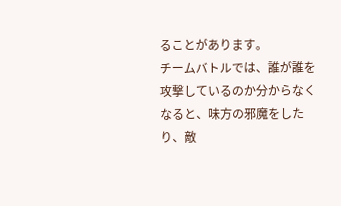ることがあります。
チームバトルでは、誰が誰を攻撃しているのか分からなくなると、味方の邪魔をしたり、敵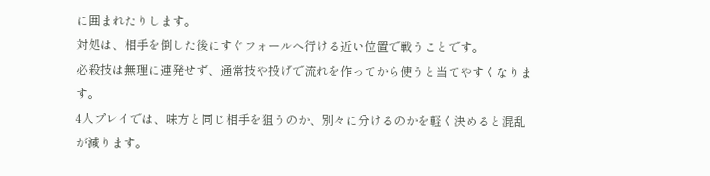に囲まれたりします。
対処は、相手を倒した後にすぐフォールへ行ける近い位置で戦うことです。
必殺技は無理に連発せず、通常技や投げで流れを作ってから使うと当てやすくなります。
4人プレイでは、味方と同じ相手を狙うのか、別々に分けるのかを軽く決めると混乱が減ります。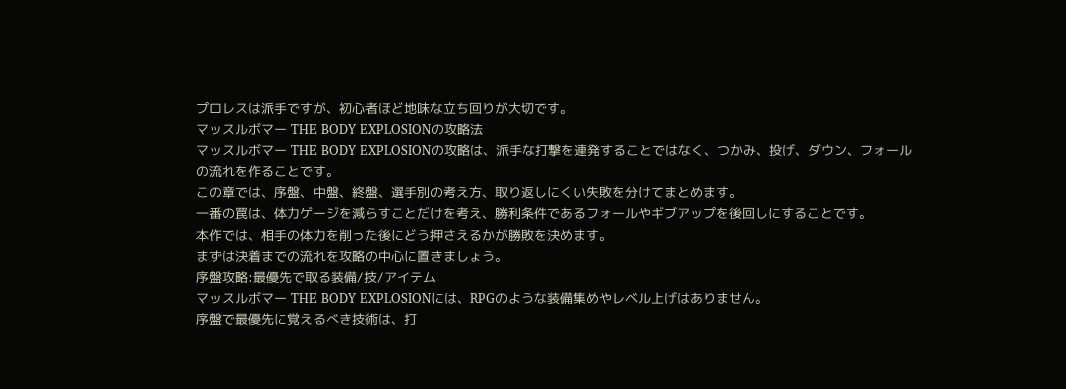プロレスは派手ですが、初心者ほど地味な立ち回りが大切です。
マッスルボマー THE BODY EXPLOSIONの攻略法
マッスルボマー THE BODY EXPLOSIONの攻略は、派手な打撃を連発することではなく、つかみ、投げ、ダウン、フォールの流れを作ることです。
この章では、序盤、中盤、終盤、選手別の考え方、取り返しにくい失敗を分けてまとめます。
一番の罠は、体力ゲージを減らすことだけを考え、勝利条件であるフォールやギブアップを後回しにすることです。
本作では、相手の体力を削った後にどう押さえるかが勝敗を決めます。
まずは決着までの流れを攻略の中心に置きましょう。
序盤攻略:最優先で取る装備/技/アイテム
マッスルボマー THE BODY EXPLOSIONには、RPGのような装備集めやレベル上げはありません。
序盤で最優先に覚えるべき技術は、打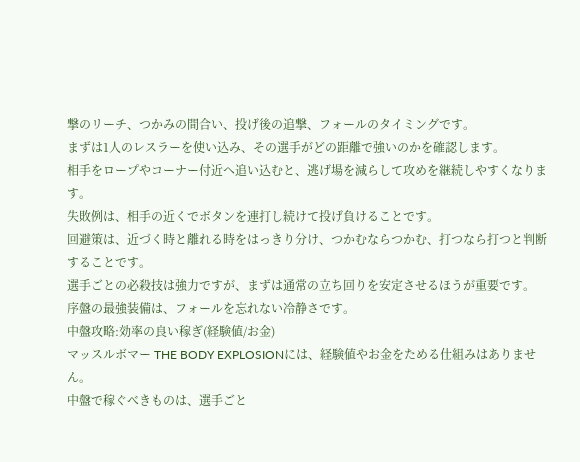撃のリーチ、つかみの間合い、投げ後の追撃、フォールのタイミングです。
まずは1人のレスラーを使い込み、その選手がどの距離で強いのかを確認します。
相手をロープやコーナー付近へ追い込むと、逃げ場を減らして攻めを継続しやすくなります。
失敗例は、相手の近くでボタンを連打し続けて投げ負けることです。
回避策は、近づく時と離れる時をはっきり分け、つかむならつかむ、打つなら打つと判断することです。
選手ごとの必殺技は強力ですが、まずは通常の立ち回りを安定させるほうが重要です。
序盤の最強装備は、フォールを忘れない冷静さです。
中盤攻略:効率の良い稼ぎ(経験値/お金)
マッスルボマー THE BODY EXPLOSIONには、経験値やお金をためる仕組みはありません。
中盤で稼ぐべきものは、選手ごと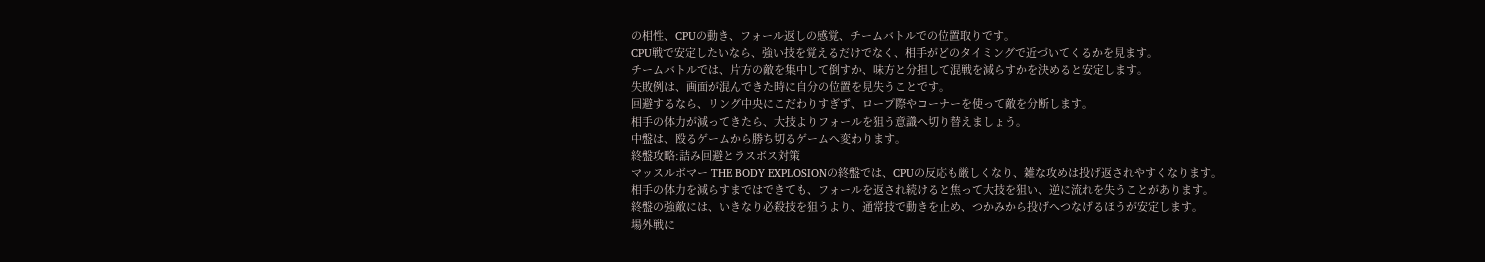の相性、CPUの動き、フォール返しの感覚、チームバトルでの位置取りです。
CPU戦で安定したいなら、強い技を覚えるだけでなく、相手がどのタイミングで近づいてくるかを見ます。
チームバトルでは、片方の敵を集中して倒すか、味方と分担して混戦を減らすかを決めると安定します。
失敗例は、画面が混んできた時に自分の位置を見失うことです。
回避するなら、リング中央にこだわりすぎず、ロープ際やコーナーを使って敵を分断します。
相手の体力が減ってきたら、大技よりフォールを狙う意識へ切り替えましょう。
中盤は、殴るゲームから勝ち切るゲームへ変わります。
終盤攻略:詰み回避とラスボス対策
マッスルボマー THE BODY EXPLOSIONの終盤では、CPUの反応も厳しくなり、雑な攻めは投げ返されやすくなります。
相手の体力を減らすまではできても、フォールを返され続けると焦って大技を狙い、逆に流れを失うことがあります。
終盤の強敵には、いきなり必殺技を狙うより、通常技で動きを止め、つかみから投げへつなげるほうが安定します。
場外戦に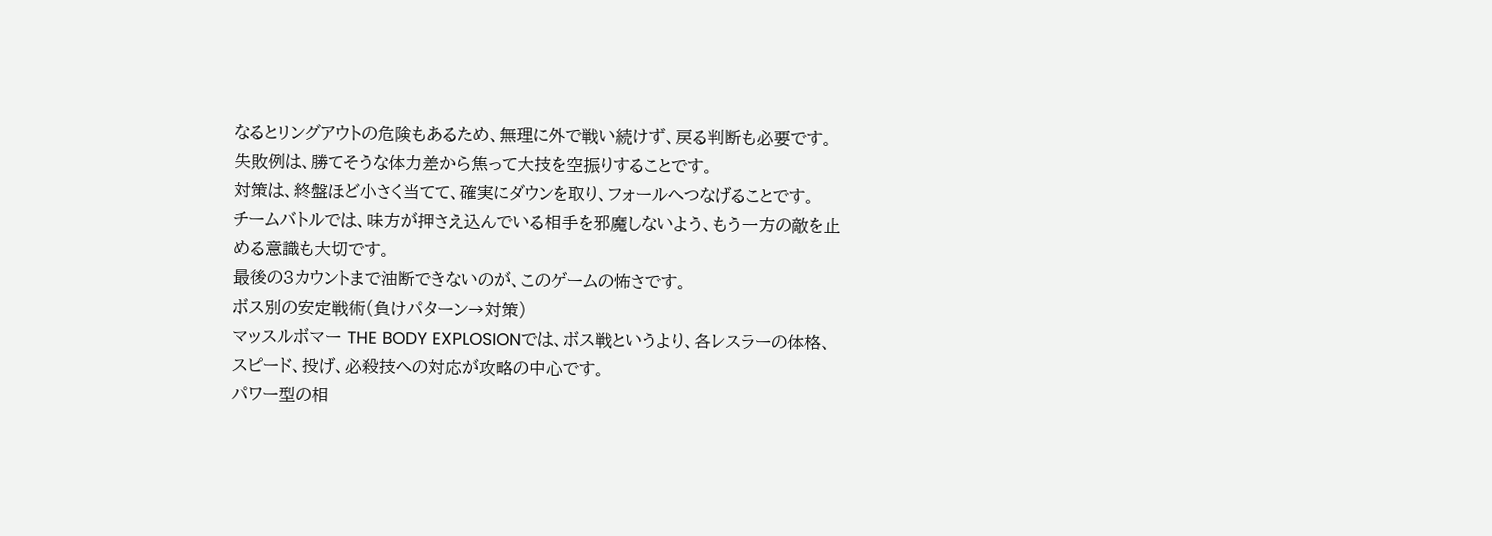なるとリングアウトの危険もあるため、無理に外で戦い続けず、戻る判断も必要です。
失敗例は、勝てそうな体力差から焦って大技を空振りすることです。
対策は、終盤ほど小さく当てて、確実にダウンを取り、フォールへつなげることです。
チームバトルでは、味方が押さえ込んでいる相手を邪魔しないよう、もう一方の敵を止める意識も大切です。
最後の3カウントまで油断できないのが、このゲームの怖さです。
ボス別の安定戦術(負けパターン→対策)
マッスルボマー THE BODY EXPLOSIONでは、ボス戦というより、各レスラーの体格、スピード、投げ、必殺技への対応が攻略の中心です。
パワー型の相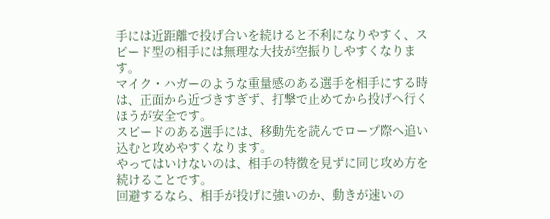手には近距離で投げ合いを続けると不利になりやすく、スピード型の相手には無理な大技が空振りしやすくなります。
マイク・ハガーのような重量感のある選手を相手にする時は、正面から近づきすぎず、打撃で止めてから投げへ行くほうが安全です。
スピードのある選手には、移動先を読んでロープ際へ追い込むと攻めやすくなります。
やってはいけないのは、相手の特徴を見ずに同じ攻め方を続けることです。
回避するなら、相手が投げに強いのか、動きが速いの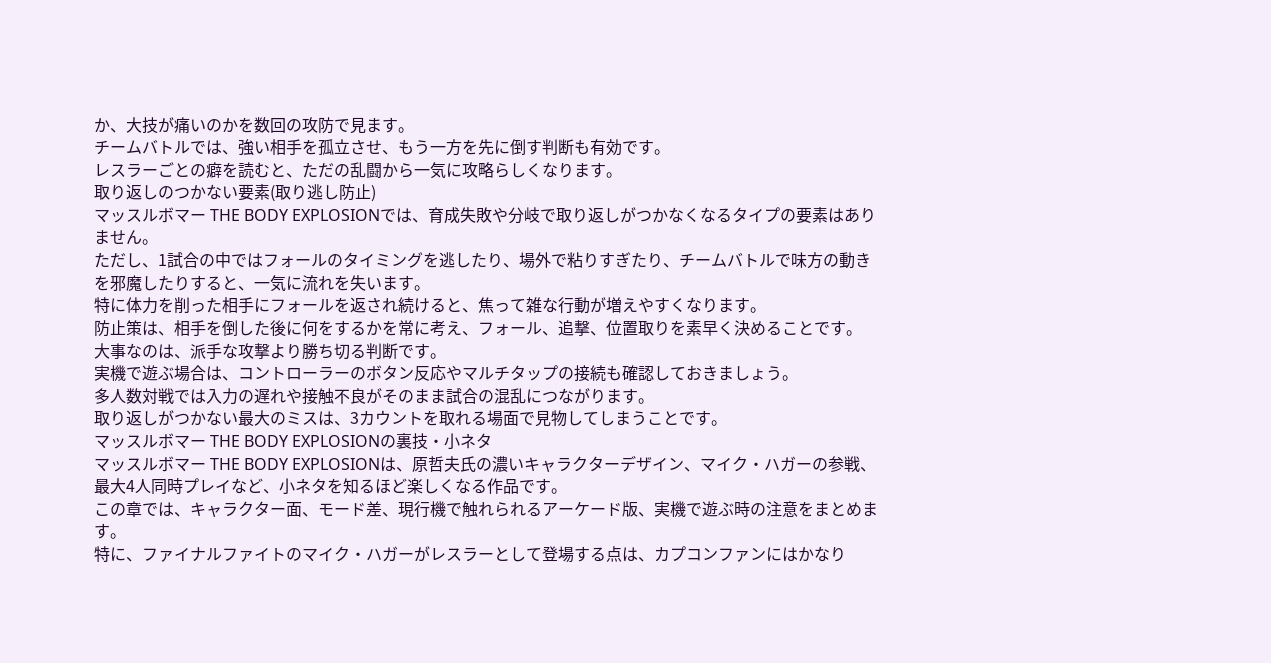か、大技が痛いのかを数回の攻防で見ます。
チームバトルでは、強い相手を孤立させ、もう一方を先に倒す判断も有効です。
レスラーごとの癖を読むと、ただの乱闘から一気に攻略らしくなります。
取り返しのつかない要素(取り逃し防止)
マッスルボマー THE BODY EXPLOSIONでは、育成失敗や分岐で取り返しがつかなくなるタイプの要素はありません。
ただし、1試合の中ではフォールのタイミングを逃したり、場外で粘りすぎたり、チームバトルで味方の動きを邪魔したりすると、一気に流れを失います。
特に体力を削った相手にフォールを返され続けると、焦って雑な行動が増えやすくなります。
防止策は、相手を倒した後に何をするかを常に考え、フォール、追撃、位置取りを素早く決めることです。
大事なのは、派手な攻撃より勝ち切る判断です。
実機で遊ぶ場合は、コントローラーのボタン反応やマルチタップの接続も確認しておきましょう。
多人数対戦では入力の遅れや接触不良がそのまま試合の混乱につながります。
取り返しがつかない最大のミスは、3カウントを取れる場面で見物してしまうことです。
マッスルボマー THE BODY EXPLOSIONの裏技・小ネタ
マッスルボマー THE BODY EXPLOSIONは、原哲夫氏の濃いキャラクターデザイン、マイク・ハガーの参戦、最大4人同時プレイなど、小ネタを知るほど楽しくなる作品です。
この章では、キャラクター面、モード差、現行機で触れられるアーケード版、実機で遊ぶ時の注意をまとめます。
特に、ファイナルファイトのマイク・ハガーがレスラーとして登場する点は、カプコンファンにはかなり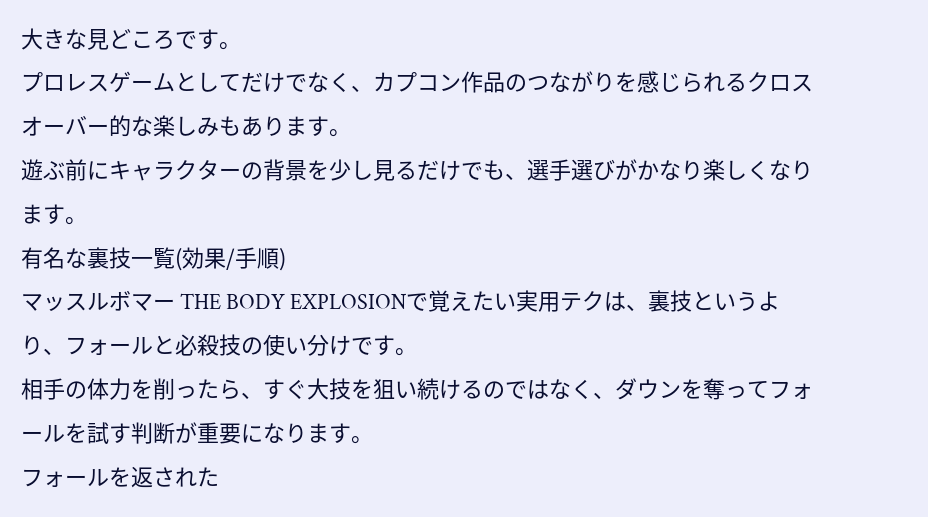大きな見どころです。
プロレスゲームとしてだけでなく、カプコン作品のつながりを感じられるクロスオーバー的な楽しみもあります。
遊ぶ前にキャラクターの背景を少し見るだけでも、選手選びがかなり楽しくなります。
有名な裏技一覧(効果/手順)
マッスルボマー THE BODY EXPLOSIONで覚えたい実用テクは、裏技というより、フォールと必殺技の使い分けです。
相手の体力を削ったら、すぐ大技を狙い続けるのではなく、ダウンを奪ってフォールを試す判断が重要になります。
フォールを返された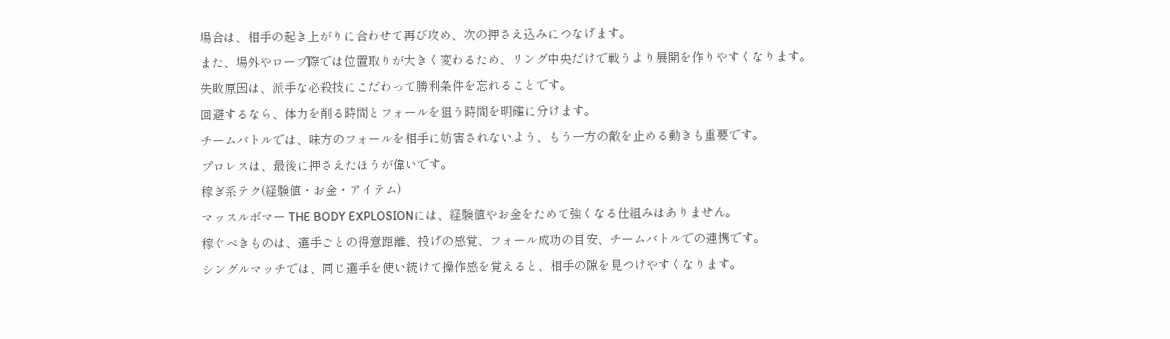場合は、相手の起き上がりに合わせて再び攻め、次の押さえ込みにつなげます。
また、場外やロープ際では位置取りが大きく変わるため、リング中央だけで戦うより展開を作りやすくなります。
失敗原因は、派手な必殺技にこだわって勝利条件を忘れることです。
回避するなら、体力を削る時間とフォールを狙う時間を明確に分けます。
チームバトルでは、味方のフォールを相手に妨害されないよう、もう一方の敵を止める動きも重要です。
プロレスは、最後に押さえたほうが偉いです。
稼ぎ系テク(経験値・お金・アイテム)
マッスルボマー THE BODY EXPLOSIONには、経験値やお金をためて強くなる仕組みはありません。
稼ぐべきものは、選手ごとの得意距離、投げの感覚、フォール成功の目安、チームバトルでの連携です。
シングルマッチでは、同じ選手を使い続けて操作感を覚えると、相手の隙を見つけやすくなります。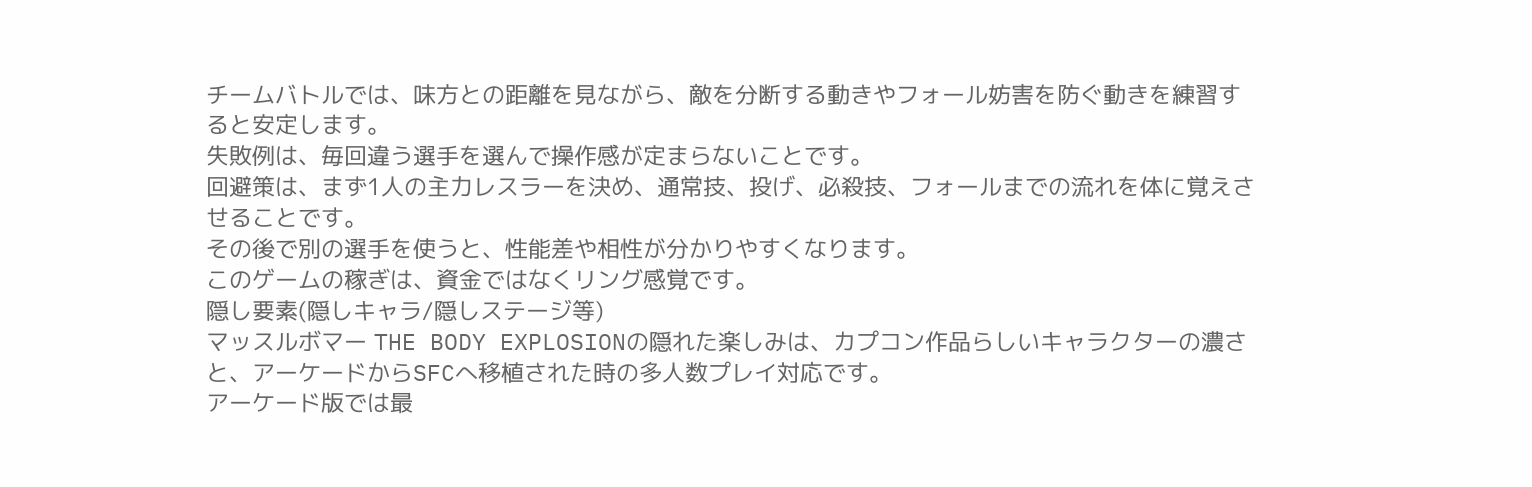チームバトルでは、味方との距離を見ながら、敵を分断する動きやフォール妨害を防ぐ動きを練習すると安定します。
失敗例は、毎回違う選手を選んで操作感が定まらないことです。
回避策は、まず1人の主力レスラーを決め、通常技、投げ、必殺技、フォールまでの流れを体に覚えさせることです。
その後で別の選手を使うと、性能差や相性が分かりやすくなります。
このゲームの稼ぎは、資金ではなくリング感覚です。
隠し要素(隠しキャラ/隠しステージ等)
マッスルボマー THE BODY EXPLOSIONの隠れた楽しみは、カプコン作品らしいキャラクターの濃さと、アーケードからSFCへ移植された時の多人数プレイ対応です。
アーケード版では最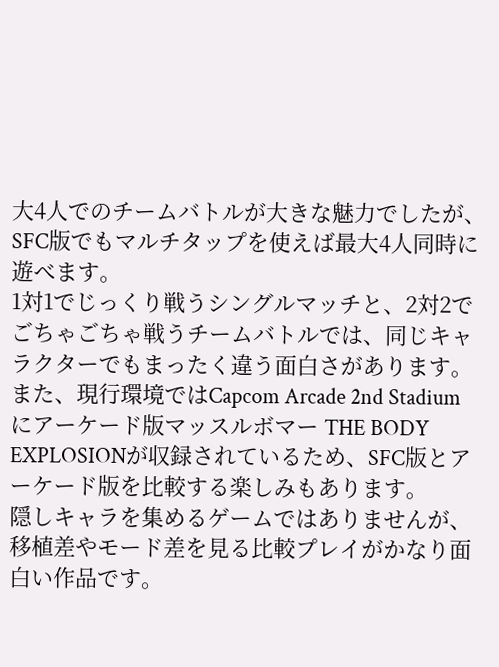大4人でのチームバトルが大きな魅力でしたが、SFC版でもマルチタップを使えば最大4人同時に遊べます。
1対1でじっくり戦うシングルマッチと、2対2でごちゃごちゃ戦うチームバトルでは、同じキャラクターでもまったく違う面白さがあります。
また、現行環境ではCapcom Arcade 2nd Stadiumにアーケード版マッスルボマー THE BODY EXPLOSIONが収録されているため、SFC版とアーケード版を比較する楽しみもあります。
隠しキャラを集めるゲームではありませんが、移植差やモード差を見る比較プレイがかなり面白い作品です。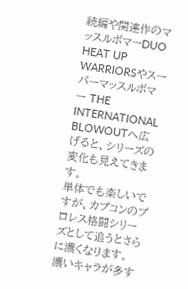続編や関連作のマッスルボマーDUO HEAT UP WARRIORSやスーパーマッスルボマー THE INTERNATIONAL BLOWOUTへ広げると、シリーズの変化も見えてきます。
単体でも楽しいですが、カプコンのプロレス格闘シリーズとして追うとさらに濃くなります。
濃いキャラが多す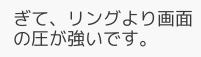ぎて、リングより画面の圧が強いです。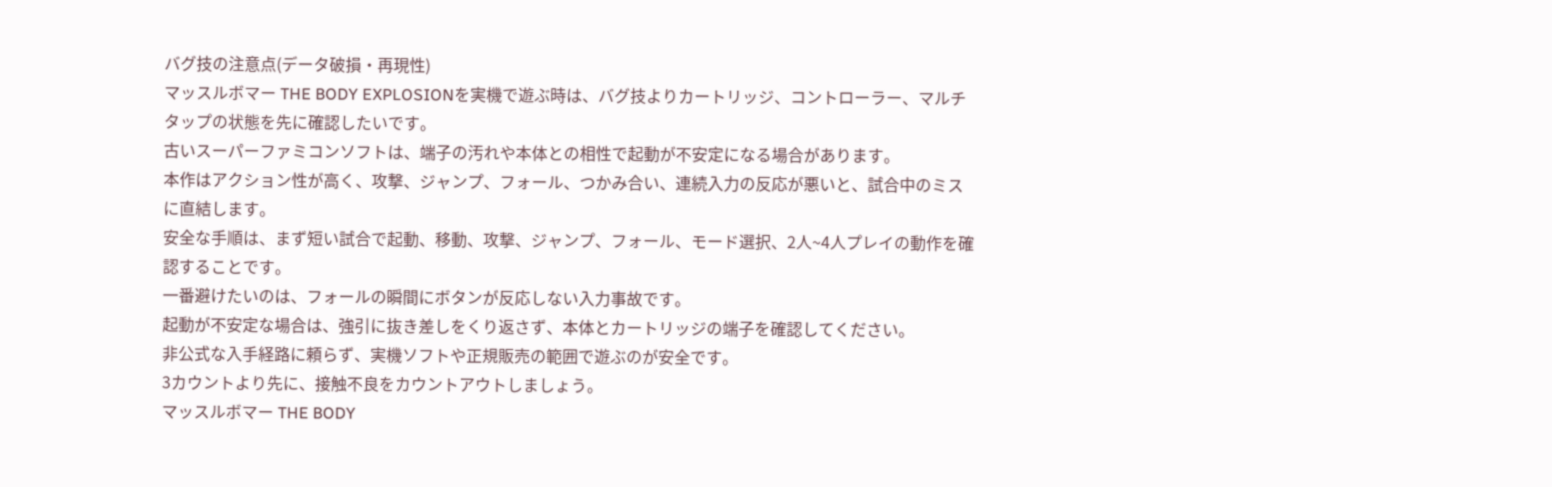バグ技の注意点(データ破損・再現性)
マッスルボマー THE BODY EXPLOSIONを実機で遊ぶ時は、バグ技よりカートリッジ、コントローラー、マルチタップの状態を先に確認したいです。
古いスーパーファミコンソフトは、端子の汚れや本体との相性で起動が不安定になる場合があります。
本作はアクション性が高く、攻撃、ジャンプ、フォール、つかみ合い、連続入力の反応が悪いと、試合中のミスに直結します。
安全な手順は、まず短い試合で起動、移動、攻撃、ジャンプ、フォール、モード選択、2人~4人プレイの動作を確認することです。
一番避けたいのは、フォールの瞬間にボタンが反応しない入力事故です。
起動が不安定な場合は、強引に抜き差しをくり返さず、本体とカートリッジの端子を確認してください。
非公式な入手経路に頼らず、実機ソフトや正規販売の範囲で遊ぶのが安全です。
3カウントより先に、接触不良をカウントアウトしましょう。
マッスルボマー THE BODY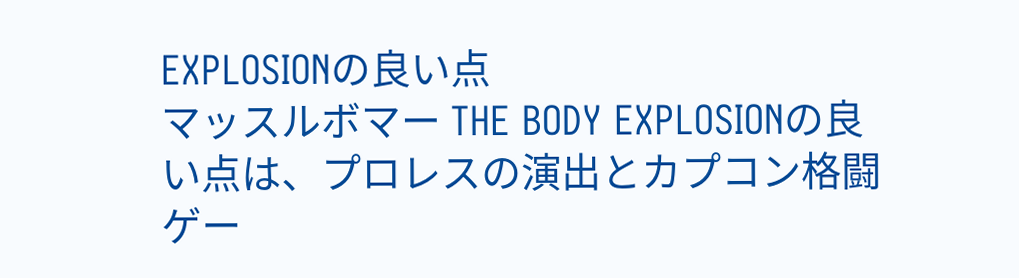EXPLOSIONの良い点
マッスルボマー THE BODY EXPLOSIONの良い点は、プロレスの演出とカプコン格闘ゲー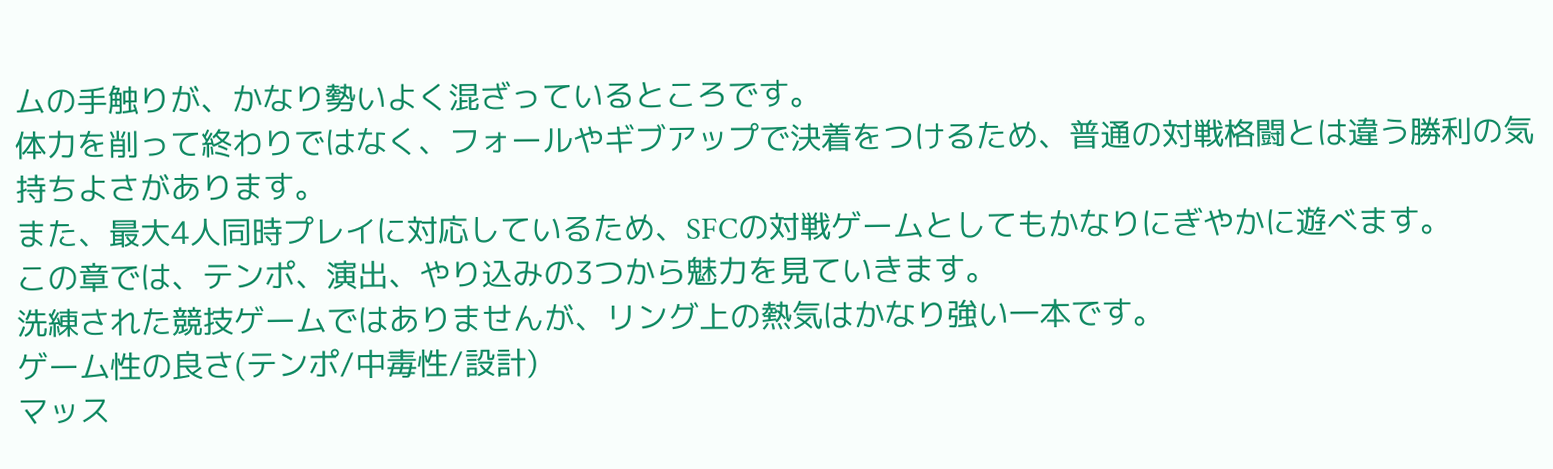ムの手触りが、かなり勢いよく混ざっているところです。
体力を削って終わりではなく、フォールやギブアップで決着をつけるため、普通の対戦格闘とは違う勝利の気持ちよさがあります。
また、最大4人同時プレイに対応しているため、SFCの対戦ゲームとしてもかなりにぎやかに遊べます。
この章では、テンポ、演出、やり込みの3つから魅力を見ていきます。
洗練された競技ゲームではありませんが、リング上の熱気はかなり強い一本です。
ゲーム性の良さ(テンポ/中毒性/設計)
マッス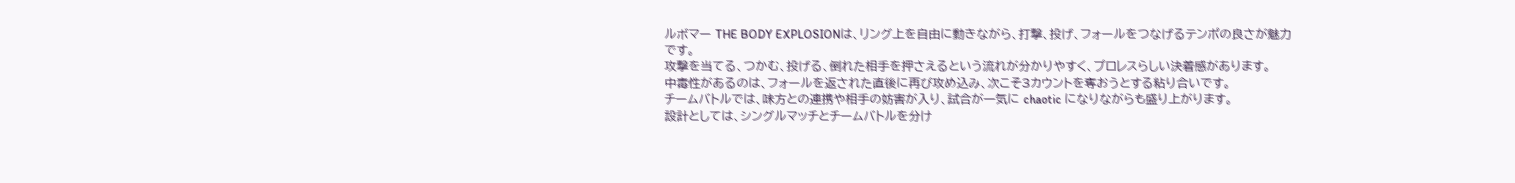ルボマー THE BODY EXPLOSIONは、リング上を自由に動きながら、打撃、投げ、フォールをつなげるテンポの良さが魅力です。
攻撃を当てる、つかむ、投げる、倒れた相手を押さえるという流れが分かりやすく、プロレスらしい決着感があります。
中毒性があるのは、フォールを返された直後に再び攻め込み、次こそ3カウントを奪おうとする粘り合いです。
チームバトルでは、味方との連携や相手の妨害が入り、試合が一気に chaotic になりながらも盛り上がります。
設計としては、シングルマッチとチームバトルを分け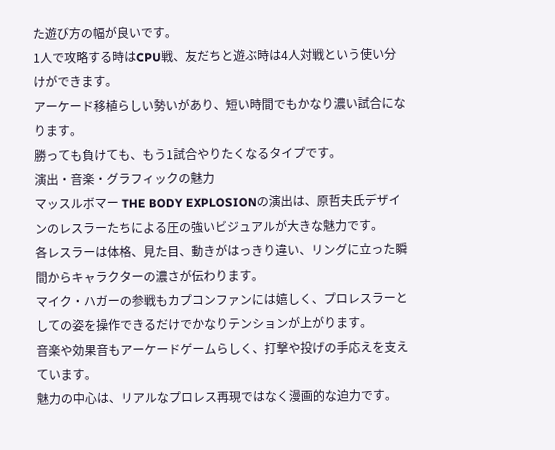た遊び方の幅が良いです。
1人で攻略する時はCPU戦、友だちと遊ぶ時は4人対戦という使い分けができます。
アーケード移植らしい勢いがあり、短い時間でもかなり濃い試合になります。
勝っても負けても、もう1試合やりたくなるタイプです。
演出・音楽・グラフィックの魅力
マッスルボマー THE BODY EXPLOSIONの演出は、原哲夫氏デザインのレスラーたちによる圧の強いビジュアルが大きな魅力です。
各レスラーは体格、見た目、動きがはっきり違い、リングに立った瞬間からキャラクターの濃さが伝わります。
マイク・ハガーの参戦もカプコンファンには嬉しく、プロレスラーとしての姿を操作できるだけでかなりテンションが上がります。
音楽や効果音もアーケードゲームらしく、打撃や投げの手応えを支えています。
魅力の中心は、リアルなプロレス再現ではなく漫画的な迫力です。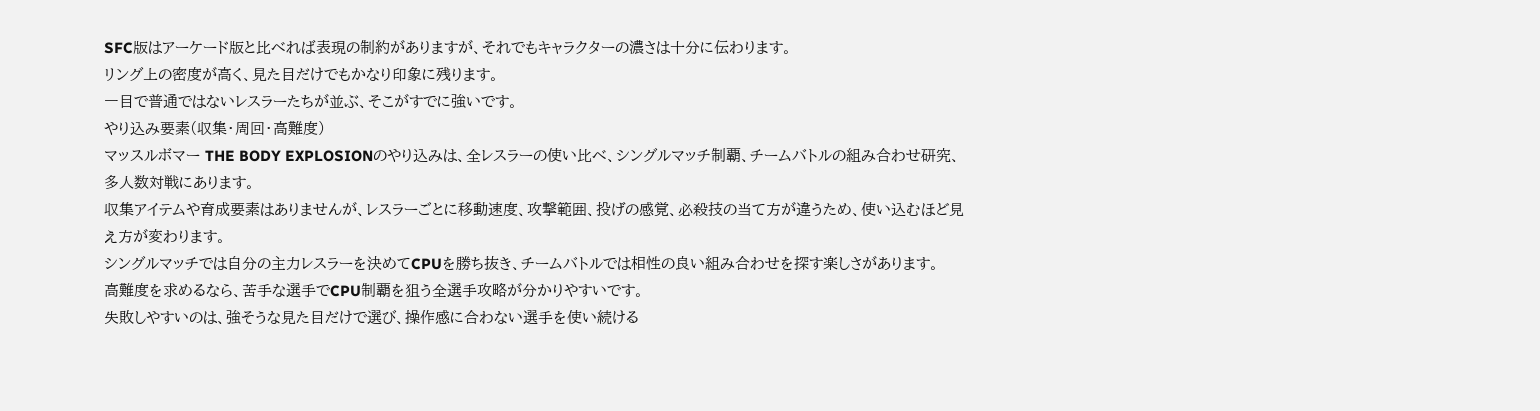SFC版はアーケード版と比べれば表現の制約がありますが、それでもキャラクターの濃さは十分に伝わります。
リング上の密度が高く、見た目だけでもかなり印象に残ります。
一目で普通ではないレスラーたちが並ぶ、そこがすでに強いです。
やり込み要素(収集・周回・高難度)
マッスルボマー THE BODY EXPLOSIONのやり込みは、全レスラーの使い比べ、シングルマッチ制覇、チームバトルの組み合わせ研究、多人数対戦にあります。
収集アイテムや育成要素はありませんが、レスラーごとに移動速度、攻撃範囲、投げの感覚、必殺技の当て方が違うため、使い込むほど見え方が変わります。
シングルマッチでは自分の主力レスラーを決めてCPUを勝ち抜き、チームバトルでは相性の良い組み合わせを探す楽しさがあります。
高難度を求めるなら、苦手な選手でCPU制覇を狙う全選手攻略が分かりやすいです。
失敗しやすいのは、強そうな見た目だけで選び、操作感に合わない選手を使い続ける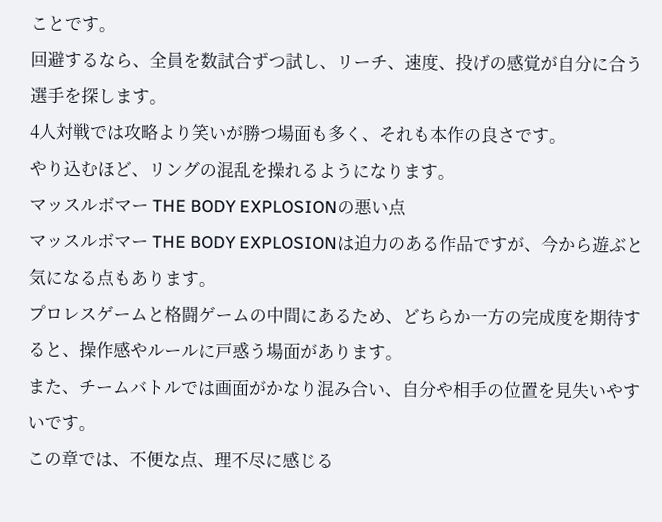ことです。
回避するなら、全員を数試合ずつ試し、リーチ、速度、投げの感覚が自分に合う選手を探します。
4人対戦では攻略より笑いが勝つ場面も多く、それも本作の良さです。
やり込むほど、リングの混乱を操れるようになります。
マッスルボマー THE BODY EXPLOSIONの悪い点
マッスルボマー THE BODY EXPLOSIONは迫力のある作品ですが、今から遊ぶと気になる点もあります。
プロレスゲームと格闘ゲームの中間にあるため、どちらか一方の完成度を期待すると、操作感やルールに戸惑う場面があります。
また、チームバトルでは画面がかなり混み合い、自分や相手の位置を見失いやすいです。
この章では、不便な点、理不尽に感じる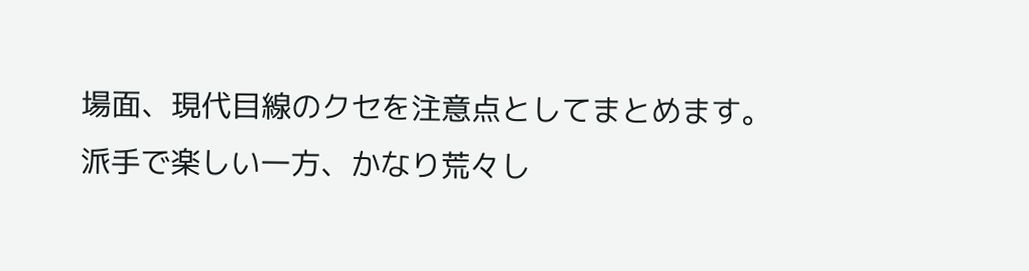場面、現代目線のクセを注意点としてまとめます。
派手で楽しい一方、かなり荒々し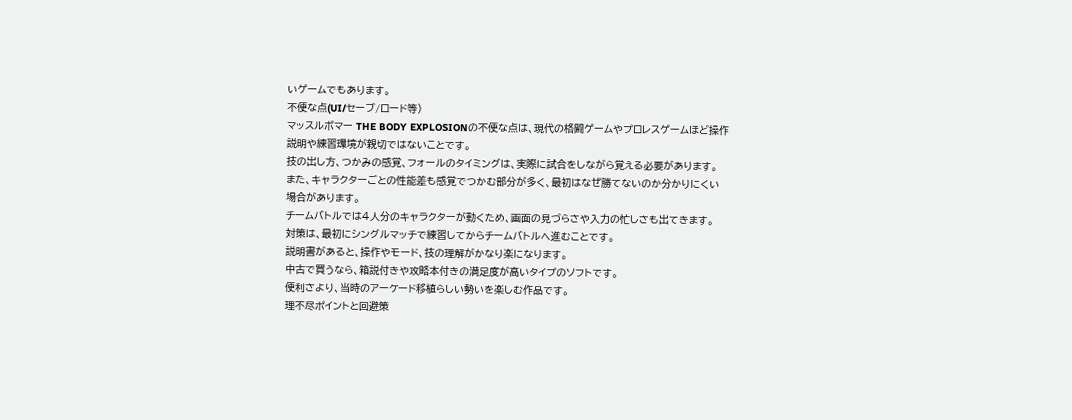いゲームでもあります。
不便な点(UI/セーブ/ロード等)
マッスルボマー THE BODY EXPLOSIONの不便な点は、現代の格闘ゲームやプロレスゲームほど操作説明や練習環境が親切ではないことです。
技の出し方、つかみの感覚、フォールのタイミングは、実際に試合をしながら覚える必要があります。
また、キャラクターごとの性能差も感覚でつかむ部分が多く、最初はなぜ勝てないのか分かりにくい場合があります。
チームバトルでは4人分のキャラクターが動くため、画面の見づらさや入力の忙しさも出てきます。
対策は、最初にシングルマッチで練習してからチームバトルへ進むことです。
説明書があると、操作やモード、技の理解がかなり楽になります。
中古で買うなら、箱説付きや攻略本付きの満足度が高いタイプのソフトです。
便利さより、当時のアーケード移植らしい勢いを楽しむ作品です。
理不尽ポイントと回避策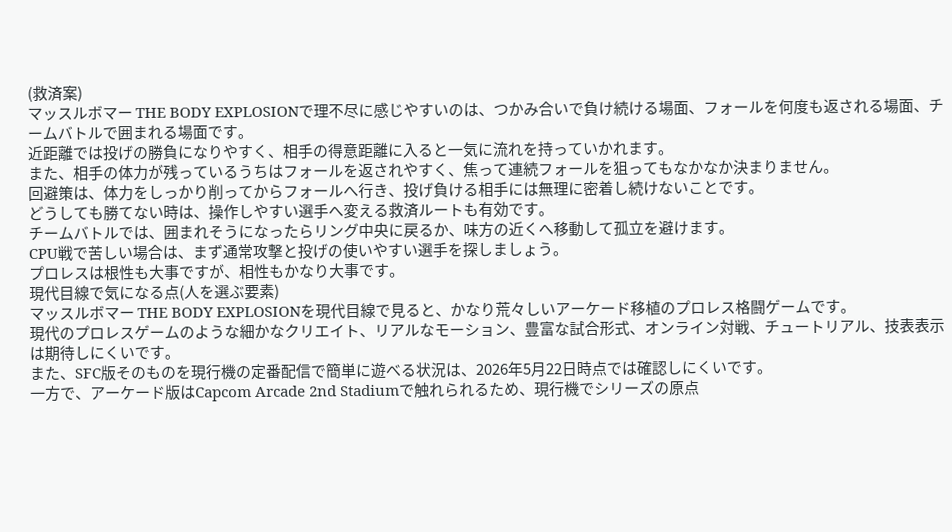(救済案)
マッスルボマー THE BODY EXPLOSIONで理不尽に感じやすいのは、つかみ合いで負け続ける場面、フォールを何度も返される場面、チームバトルで囲まれる場面です。
近距離では投げの勝負になりやすく、相手の得意距離に入ると一気に流れを持っていかれます。
また、相手の体力が残っているうちはフォールを返されやすく、焦って連続フォールを狙ってもなかなか決まりません。
回避策は、体力をしっかり削ってからフォールへ行き、投げ負ける相手には無理に密着し続けないことです。
どうしても勝てない時は、操作しやすい選手へ変える救済ルートも有効です。
チームバトルでは、囲まれそうになったらリング中央に戻るか、味方の近くへ移動して孤立を避けます。
CPU戦で苦しい場合は、まず通常攻撃と投げの使いやすい選手を探しましょう。
プロレスは根性も大事ですが、相性もかなり大事です。
現代目線で気になる点(人を選ぶ要素)
マッスルボマー THE BODY EXPLOSIONを現代目線で見ると、かなり荒々しいアーケード移植のプロレス格闘ゲームです。
現代のプロレスゲームのような細かなクリエイト、リアルなモーション、豊富な試合形式、オンライン対戦、チュートリアル、技表表示は期待しにくいです。
また、SFC版そのものを現行機の定番配信で簡単に遊べる状況は、2026年5月22日時点では確認しにくいです。
一方で、アーケード版はCapcom Arcade 2nd Stadiumで触れられるため、現行機でシリーズの原点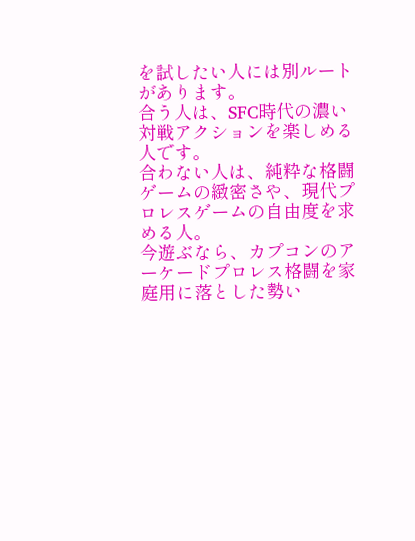を試したい人には別ルートがあります。
合う人は、SFC時代の濃い対戦アクションを楽しめる人です。
合わない人は、純粋な格闘ゲームの緻密さや、現代プロレスゲームの自由度を求める人。
今遊ぶなら、カプコンのアーケードプロレス格闘を家庭用に落とした勢い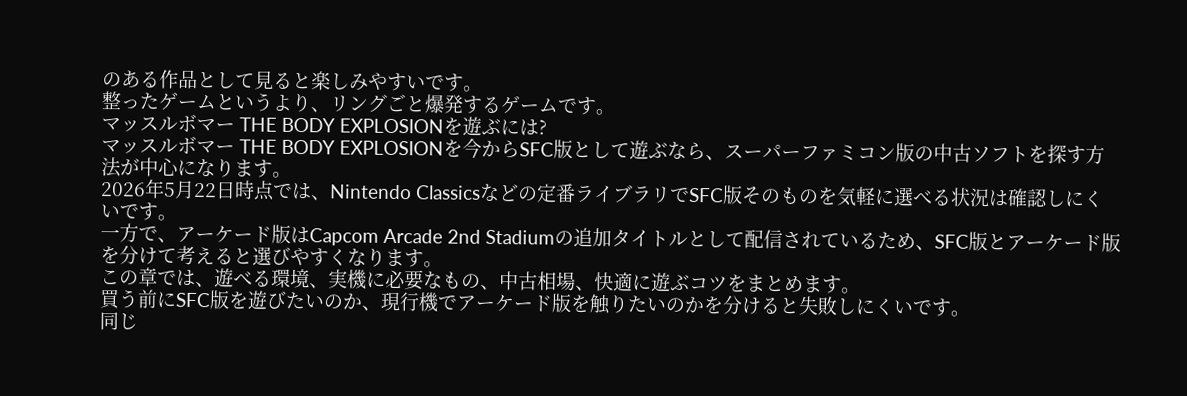のある作品として見ると楽しみやすいです。
整ったゲームというより、リングごと爆発するゲームです。
マッスルボマー THE BODY EXPLOSIONを遊ぶには?
マッスルボマー THE BODY EXPLOSIONを今からSFC版として遊ぶなら、スーパーファミコン版の中古ソフトを探す方法が中心になります。
2026年5月22日時点では、Nintendo Classicsなどの定番ライブラリでSFC版そのものを気軽に選べる状況は確認しにくいです。
一方で、アーケード版はCapcom Arcade 2nd Stadiumの追加タイトルとして配信されているため、SFC版とアーケード版を分けて考えると選びやすくなります。
この章では、遊べる環境、実機に必要なもの、中古相場、快適に遊ぶコツをまとめます。
買う前にSFC版を遊びたいのか、現行機でアーケード版を触りたいのかを分けると失敗しにくいです。
同じ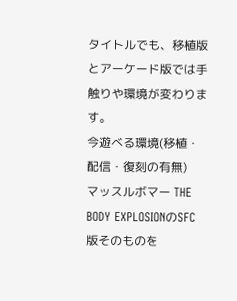タイトルでも、移植版とアーケード版では手触りや環境が変わります。
今遊べる環境(移植・配信・復刻の有無)
マッスルボマー THE BODY EXPLOSIONのSFC版そのものを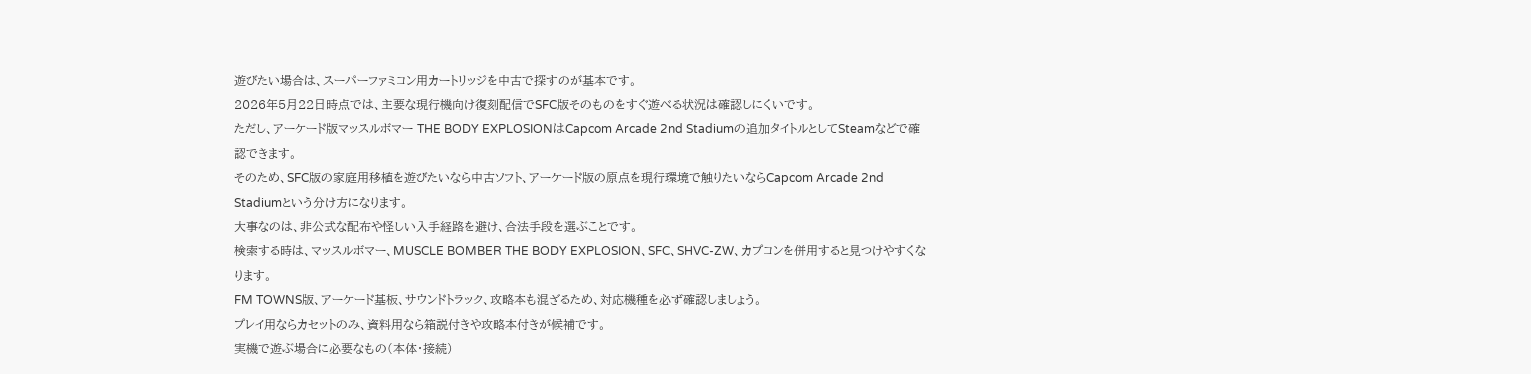遊びたい場合は、スーパーファミコン用カートリッジを中古で探すのが基本です。
2026年5月22日時点では、主要な現行機向け復刻配信でSFC版そのものをすぐ遊べる状況は確認しにくいです。
ただし、アーケード版マッスルボマー THE BODY EXPLOSIONはCapcom Arcade 2nd Stadiumの追加タイトルとしてSteamなどで確認できます。
そのため、SFC版の家庭用移植を遊びたいなら中古ソフト、アーケード版の原点を現行環境で触りたいならCapcom Arcade 2nd Stadiumという分け方になります。
大事なのは、非公式な配布や怪しい入手経路を避け、合法手段を選ぶことです。
検索する時は、マッスルボマー、MUSCLE BOMBER THE BODY EXPLOSION、SFC、SHVC-ZW、カプコンを併用すると見つけやすくなります。
FM TOWNS版、アーケード基板、サウンドトラック、攻略本も混ざるため、対応機種を必ず確認しましょう。
プレイ用ならカセットのみ、資料用なら箱説付きや攻略本付きが候補です。
実機で遊ぶ場合に必要なもの(本体・接続)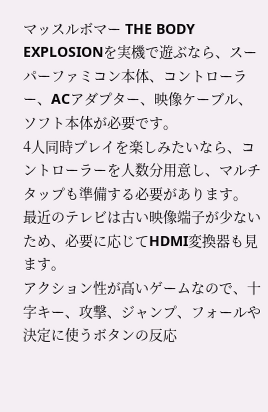マッスルボマー THE BODY EXPLOSIONを実機で遊ぶなら、スーパーファミコン本体、コントローラー、ACアダプター、映像ケーブル、ソフト本体が必要です。
4人同時プレイを楽しみたいなら、コントローラーを人数分用意し、マルチタップも準備する必要があります。
最近のテレビは古い映像端子が少ないため、必要に応じてHDMI変換器も見ます。
アクション性が高いゲームなので、十字キー、攻撃、ジャンプ、フォールや決定に使うボタンの反応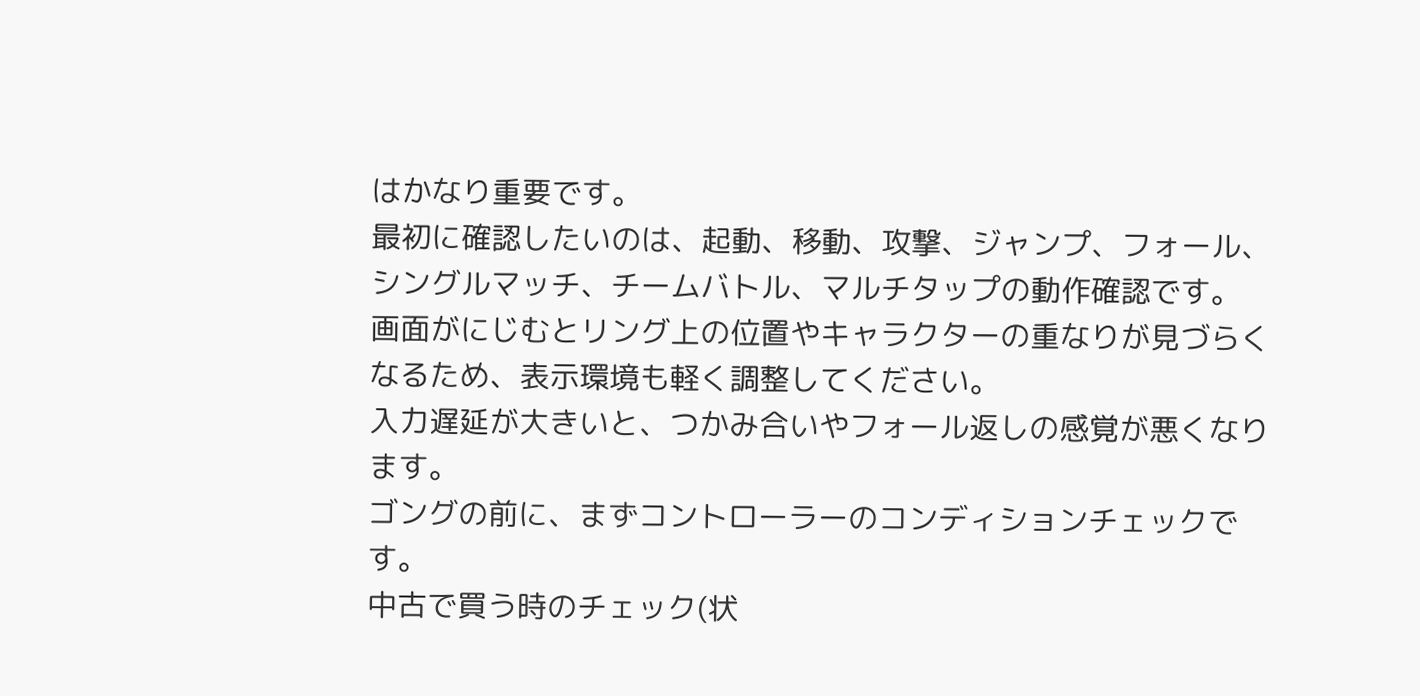はかなり重要です。
最初に確認したいのは、起動、移動、攻撃、ジャンプ、フォール、シングルマッチ、チームバトル、マルチタップの動作確認です。
画面がにじむとリング上の位置やキャラクターの重なりが見づらくなるため、表示環境も軽く調整してください。
入力遅延が大きいと、つかみ合いやフォール返しの感覚が悪くなります。
ゴングの前に、まずコントローラーのコンディションチェックです。
中古で買う時のチェック(状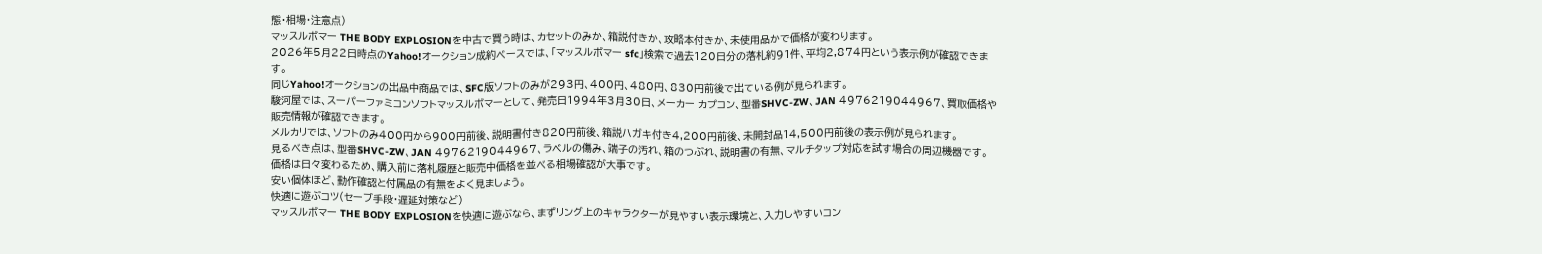態・相場・注意点)
マッスルボマー THE BODY EXPLOSIONを中古で買う時は、カセットのみか、箱説付きか、攻略本付きか、未使用品かで価格が変わります。
2026年5月22日時点のYahoo!オークション成約ベースでは、「マッスルボマー sfc」検索で過去120日分の落札約91件、平均2,874円という表示例が確認できます。
同じYahoo!オークションの出品中商品では、SFC版ソフトのみが293円、400円、480円、830円前後で出ている例が見られます。
駿河屋では、スーパーファミコンソフトマッスルボマーとして、発売日1994年3月30日、メーカー カプコン、型番SHVC-ZW、JAN 4976219044967、買取価格や販売情報が確認できます。
メルカリでは、ソフトのみ400円から900円前後、説明書付き820円前後、箱説ハガキ付き4,200円前後、未開封品14,500円前後の表示例が見られます。
見るべき点は、型番SHVC-ZW、JAN 4976219044967、ラベルの傷み、端子の汚れ、箱のつぶれ、説明書の有無、マルチタップ対応を試す場合の周辺機器です。
価格は日々変わるため、購入前に落札履歴と販売中価格を並べる相場確認が大事です。
安い個体ほど、動作確認と付属品の有無をよく見ましょう。
快適に遊ぶコツ(セーブ手段・遅延対策など)
マッスルボマー THE BODY EXPLOSIONを快適に遊ぶなら、まずリング上のキャラクターが見やすい表示環境と、入力しやすいコン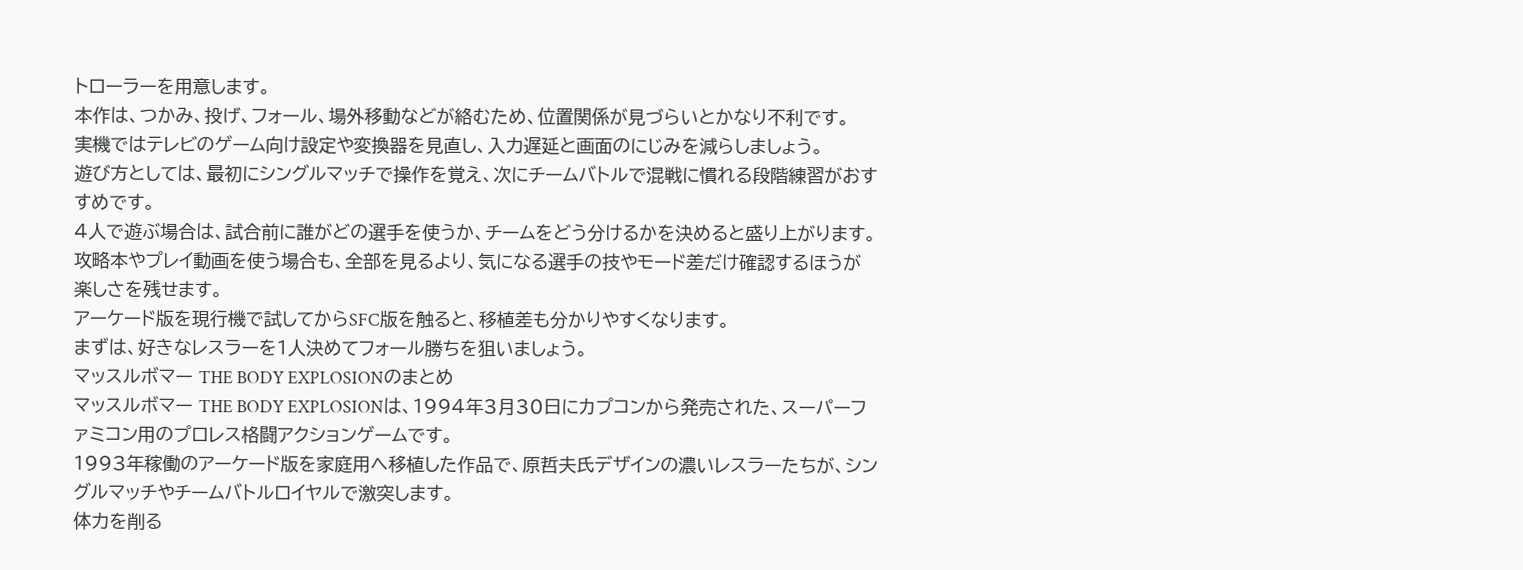トローラーを用意します。
本作は、つかみ、投げ、フォール、場外移動などが絡むため、位置関係が見づらいとかなり不利です。
実機ではテレビのゲーム向け設定や変換器を見直し、入力遅延と画面のにじみを減らしましょう。
遊び方としては、最初にシングルマッチで操作を覚え、次にチームバトルで混戦に慣れる段階練習がおすすめです。
4人で遊ぶ場合は、試合前に誰がどの選手を使うか、チームをどう分けるかを決めると盛り上がります。
攻略本やプレイ動画を使う場合も、全部を見るより、気になる選手の技やモード差だけ確認するほうが楽しさを残せます。
アーケード版を現行機で試してからSFC版を触ると、移植差も分かりやすくなります。
まずは、好きなレスラーを1人決めてフォール勝ちを狙いましょう。
マッスルボマー THE BODY EXPLOSIONのまとめ
マッスルボマー THE BODY EXPLOSIONは、1994年3月30日にカプコンから発売された、スーパーファミコン用のプロレス格闘アクションゲームです。
1993年稼働のアーケード版を家庭用へ移植した作品で、原哲夫氏デザインの濃いレスラーたちが、シングルマッチやチームバトルロイヤルで激突します。
体力を削る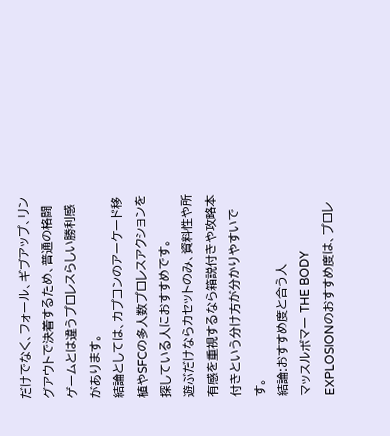だけでなく、フォール、ギブアップ、リングアウトで決着するため、普通の格闘ゲームとは違うプロレスらしい勝利感があります。
結論としては、カプコンのアーケード移植やSFCの多人数プロレスアクションを探している人におすすめです。
遊ぶだけならカセットのみ、資料性や所有感を重視するなら箱説付きや攻略本付きという分け方が分かりやすいです。
結論:おすすめ度と合う人
マッスルボマー THE BODY EXPLOSIONのおすすめ度は、プロレ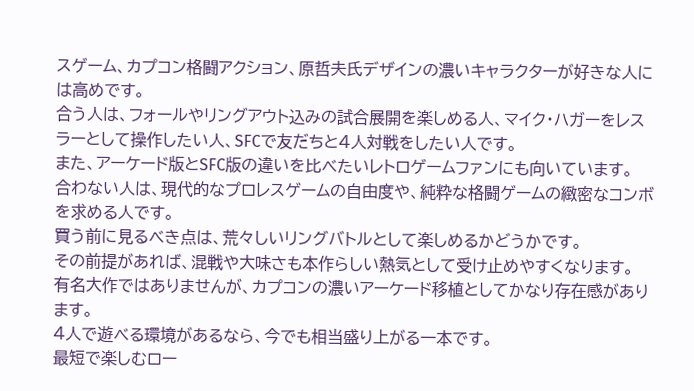スゲーム、カプコン格闘アクション、原哲夫氏デザインの濃いキャラクターが好きな人には高めです。
合う人は、フォールやリングアウト込みの試合展開を楽しめる人、マイク・ハガーをレスラーとして操作したい人、SFCで友だちと4人対戦をしたい人です。
また、アーケード版とSFC版の違いを比べたいレトロゲームファンにも向いています。
合わない人は、現代的なプロレスゲームの自由度や、純粋な格闘ゲームの緻密なコンボを求める人です。
買う前に見るべき点は、荒々しいリングバトルとして楽しめるかどうかです。
その前提があれば、混戦や大味さも本作らしい熱気として受け止めやすくなります。
有名大作ではありませんが、カプコンの濃いアーケード移植としてかなり存在感があります。
4人で遊べる環境があるなら、今でも相当盛り上がる一本です。
最短で楽しむロー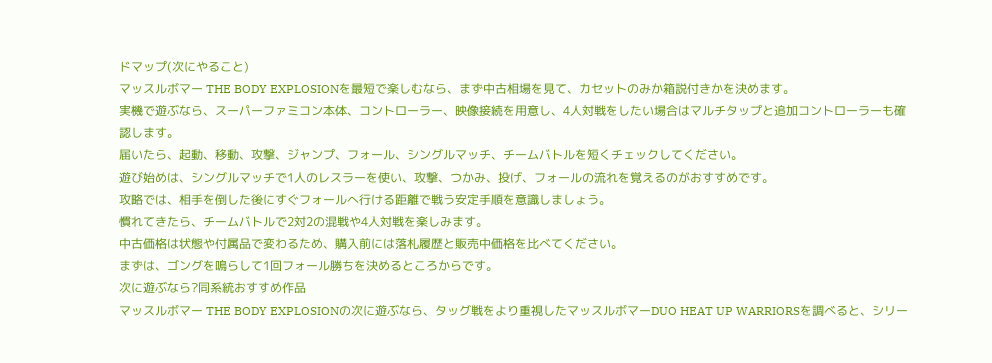ドマップ(次にやること)
マッスルボマー THE BODY EXPLOSIONを最短で楽しむなら、まず中古相場を見て、カセットのみか箱説付きかを決めます。
実機で遊ぶなら、スーパーファミコン本体、コントローラー、映像接続を用意し、4人対戦をしたい場合はマルチタップと追加コントローラーも確認します。
届いたら、起動、移動、攻撃、ジャンプ、フォール、シングルマッチ、チームバトルを短くチェックしてください。
遊び始めは、シングルマッチで1人のレスラーを使い、攻撃、つかみ、投げ、フォールの流れを覚えるのがおすすめです。
攻略では、相手を倒した後にすぐフォールへ行ける距離で戦う安定手順を意識しましょう。
慣れてきたら、チームバトルで2対2の混戦や4人対戦を楽しみます。
中古価格は状態や付属品で変わるため、購入前には落札履歴と販売中価格を比べてください。
まずは、ゴングを鳴らして1回フォール勝ちを決めるところからです。
次に遊ぶなら?同系統おすすめ作品
マッスルボマー THE BODY EXPLOSIONの次に遊ぶなら、タッグ戦をより重視したマッスルボマーDUO HEAT UP WARRIORSを調べると、シリー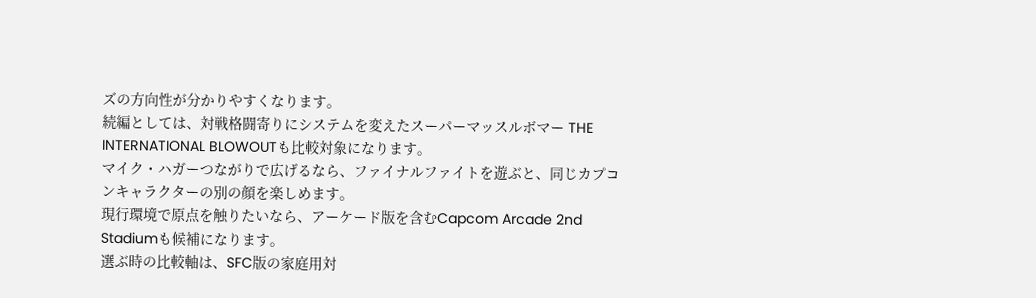ズの方向性が分かりやすくなります。
続編としては、対戦格闘寄りにシステムを変えたスーパーマッスルボマー THE INTERNATIONAL BLOWOUTも比較対象になります。
マイク・ハガーつながりで広げるなら、ファイナルファイトを遊ぶと、同じカプコンキャラクターの別の顔を楽しめます。
現行環境で原点を触りたいなら、アーケード版を含むCapcom Arcade 2nd Stadiumも候補になります。
選ぶ時の比較軸は、SFC版の家庭用対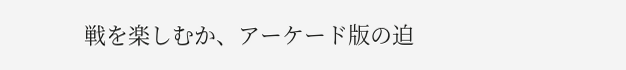戦を楽しむか、アーケード版の迫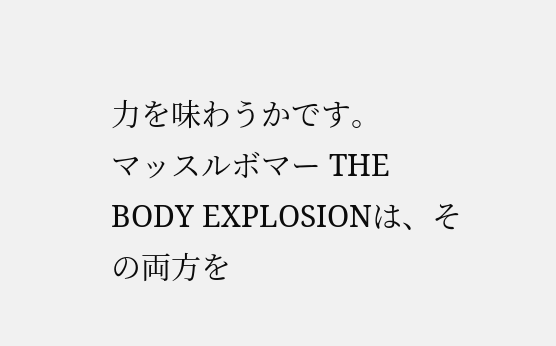力を味わうかです。
マッスルボマー THE BODY EXPLOSIONは、その両方を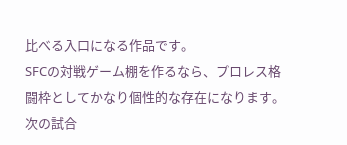比べる入口になる作品です。
SFCの対戦ゲーム棚を作るなら、プロレス格闘枠としてかなり個性的な存在になります。
次の試合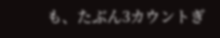も、たぶん3カウントぎ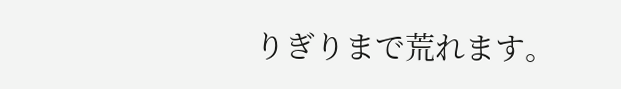りぎりまで荒れます。